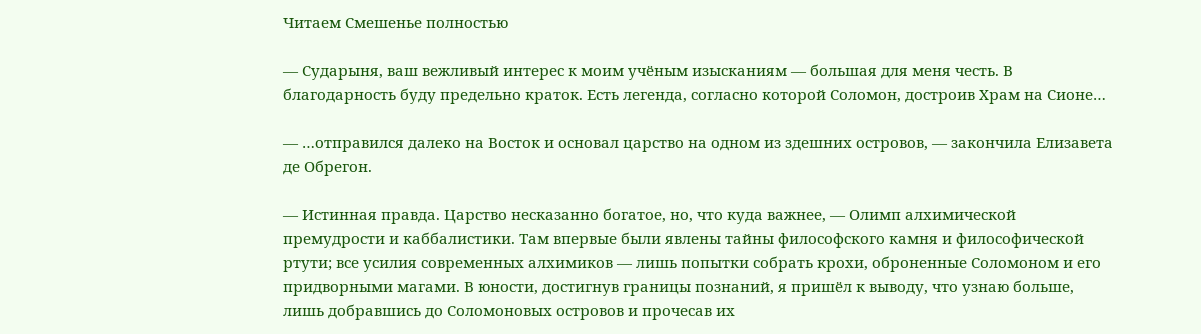Читаем Смешенье полностью

— Сударыня, ваш вежливый интерес к моим учёным изысканиям — большая для меня честь. В благодарность буду предельно краток. Есть легенда, согласно которой Соломон, достроив Храм на Сионе…

— …отправился далеко на Восток и основал царство на одном из здешних островов, — закончила Елизавета де Обрегон.

— Истинная правда. Царство несказанно богатое, но, что куда важнее, — Олимп алхимической премудрости и каббалистики. Там впервые были явлены тайны философского камня и философической ртути; все усилия современных алхимиков — лишь попытки собрать крохи, оброненные Соломоном и его придворными магами. В юности, достигнув границы познаний, я пришёл к выводу, что узнаю больше, лишь добравшись до Соломоновых островов и прочесав их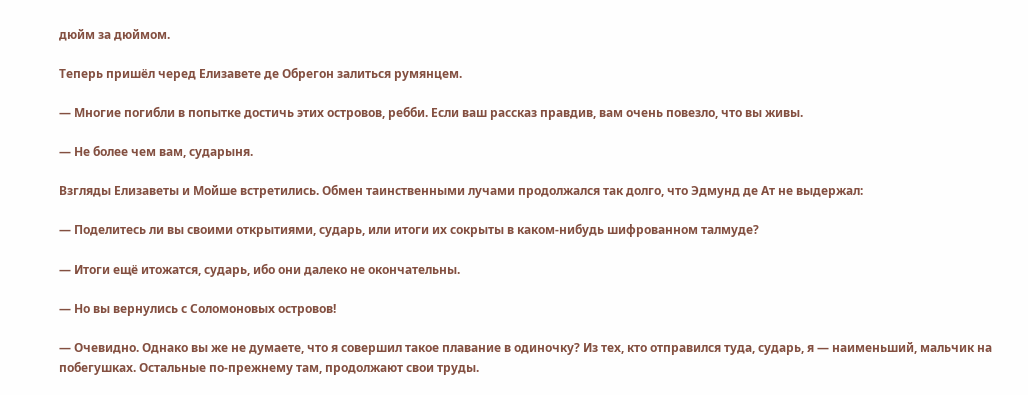дюйм за дюймом.

Теперь пришёл черед Елизавете де Обрегон залиться румянцем.

— Многие погибли в попытке достичь этих островов, ребби. Если ваш рассказ правдив, вам очень повезло, что вы живы.

— Не более чем вам, сударыня.

Взгляды Елизаветы и Мойше встретились. Обмен таинственными лучами продолжался так долго, что Эдмунд де Ат не выдержал:

— Поделитесь ли вы своими открытиями, сударь, или итоги их сокрыты в каком-нибудь шифрованном талмуде?

— Итоги ещё итожатся, сударь, ибо они далеко не окончательны.

— Но вы вернулись с Соломоновых островов!

— Очевидно. Однако вы же не думаете, что я совершил такое плавание в одиночку? Из тех, кто отправился туда, сударь, я — наименьший, мальчик на побегушках. Остальные по-прежнему там, продолжают свои труды.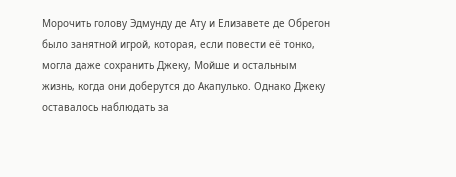Морочить голову Эдмунду де Ату и Елизавете де Обрегон было занятной игрой, которая, если повести её тонко, могла даже сохранить Джеку, Мойше и остальным жизнь, когда они доберутся до Акапулько. Однако Джеку оставалось наблюдать за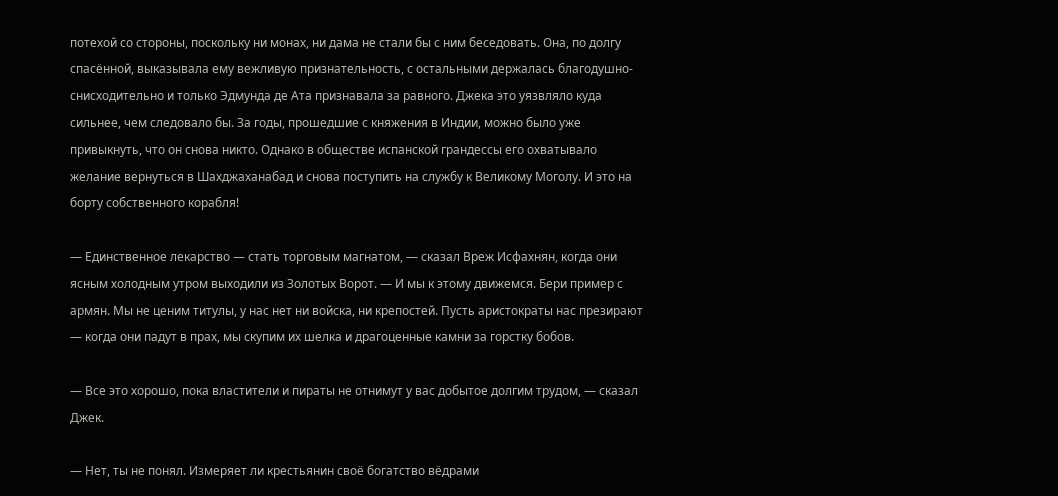потехой со стороны, поскольку ни монах, ни дама не стали бы с ним беседовать. Она, по долгу спасённой, выказывала ему вежливую признательность, с остальными держалась благодушно-снисходительно и только Эдмунда де Ата признавала за равного. Джека это уязвляло куда сильнее, чем следовало бы. За годы, прошедшие с княжения в Индии, можно было уже привыкнуть, что он снова никто. Однако в обществе испанской грандессы его охватывало желание вернуться в Шахджаханабад и снова поступить на службу к Великому Моголу. И это на борту собственного корабля!

— Единственное лекарство — стать торговым магнатом, — сказал Вреж Исфахнян, когда они ясным холодным утром выходили из Золотых Ворот. — И мы к этому движемся. Бери пример с армян. Мы не ценим титулы, у нас нет ни войска, ни крепостей. Пусть аристократы нас презирают — когда они падут в прах, мы скупим их шелка и драгоценные камни за горстку бобов.

— Все это хорошо, пока властители и пираты не отнимут у вас добытое долгим трудом, — сказал Джек.

— Нет, ты не понял. Измеряет ли крестьянин своё богатство вёдрами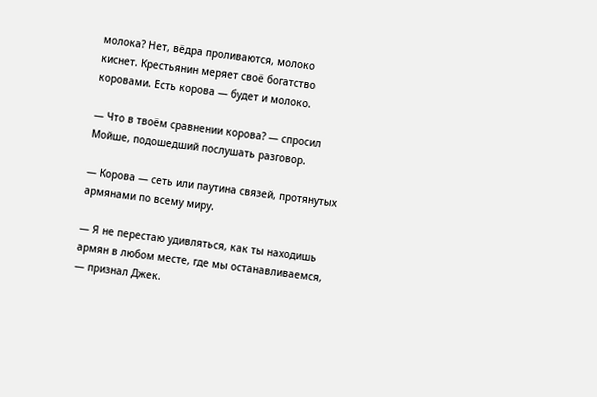молока? Нет, вёдра проливаются, молоко киснет. Крестьянин меряет своё богатство коровами. Есть корова — будет и молоко.

— Что в твоём сравнении корова? — спросил Мойше, подошедший послушать разговор.

— Корова — сеть или паутина связей, протянутых армянами по всему миру.

— Я не перестаю удивляться, как ты находишь армян в любом месте, где мы останавливаемся, — признал Джек.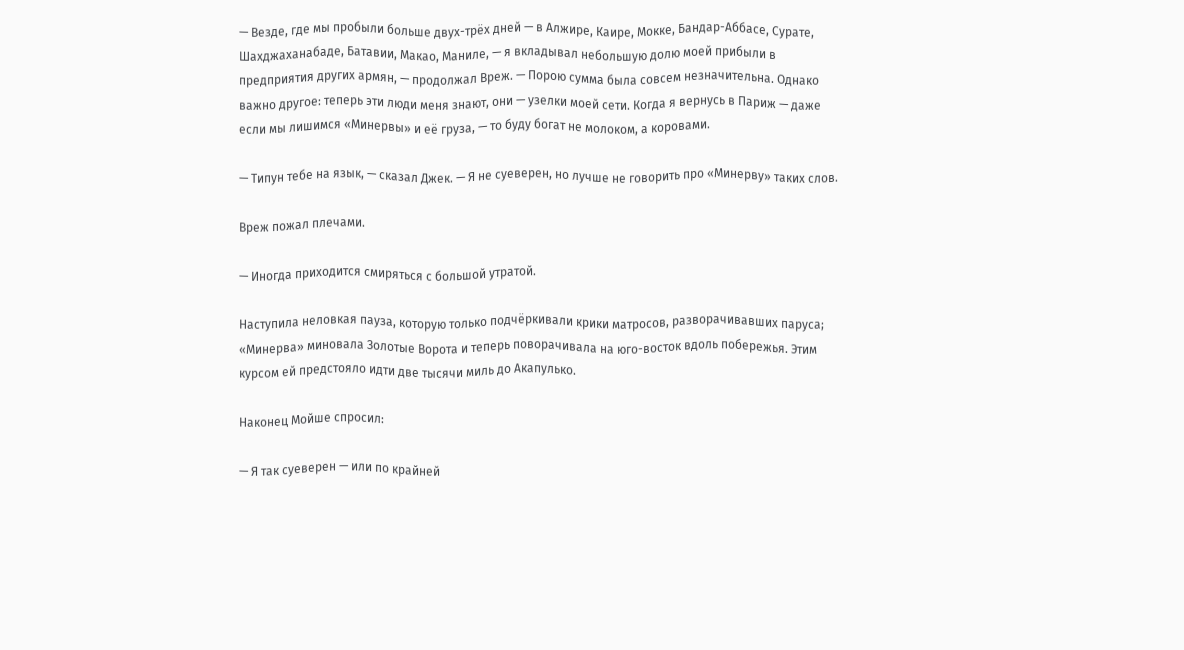— Везде, где мы пробыли больше двух-трёх дней — в Алжире, Каире, Мокке, Бандар-Аббасе, Сурате, Шахджаханабаде, Батавии, Макао, Маниле, — я вкладывал небольшую долю моей прибыли в предприятия других армян, — продолжал Вреж. — Порою сумма была совсем незначительна. Однако важно другое: теперь эти люди меня знают, они — узелки моей сети. Когда я вернусь в Париж — даже если мы лишимся «Минервы» и её груза, — то буду богат не молоком, а коровами.

— Типун тебе на язык, — сказал Джек. — Я не суеверен, но лучше не говорить про «Минерву» таких слов.

Вреж пожал плечами.

— Иногда приходится смиряться с большой утратой.

Наступила неловкая пауза, которую только подчёркивали крики матросов, разворачивавших паруса; «Минерва» миновала Золотые Ворота и теперь поворачивала на юго-восток вдоль побережья. Этим курсом ей предстояло идти две тысячи миль до Акапулько.

Наконец Мойше спросил:

— Я так суеверен — или по крайней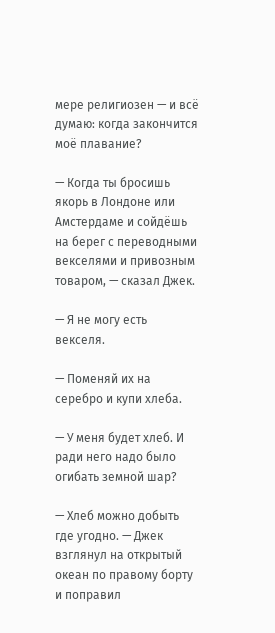мере религиозен — и всё думаю: когда закончится моё плавание?

— Когда ты бросишь якорь в Лондоне или Амстердаме и сойдёшь на берег с переводными векселями и привозным товаром, — сказал Джек.

— Я не могу есть векселя.

— Поменяй их на серебро и купи хлеба.

— У меня будет хлеб. И ради него надо было огибать земной шар?

— Хлеб можно добыть где угодно. — Джек взглянул на открытый океан по правому борту и поправил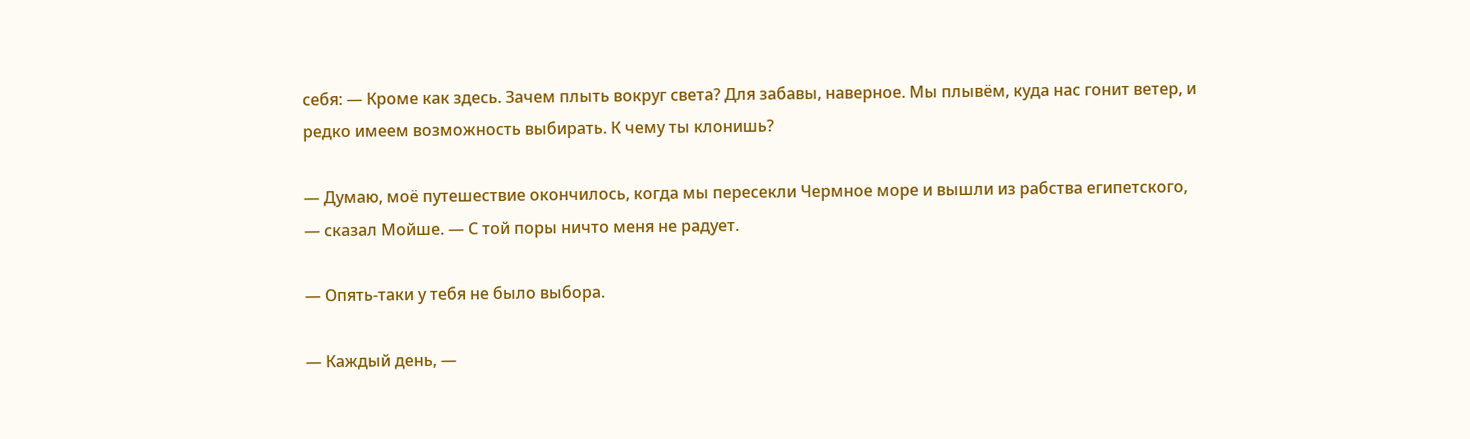себя: — Кроме как здесь. Зачем плыть вокруг света? Для забавы, наверное. Мы плывём, куда нас гонит ветер, и редко имеем возможность выбирать. К чему ты клонишь?

— Думаю, моё путешествие окончилось, когда мы пересекли Чермное море и вышли из рабства египетского, — сказал Мойше. — С той поры ничто меня не радует.

— Опять-таки у тебя не было выбора.

— Каждый день, —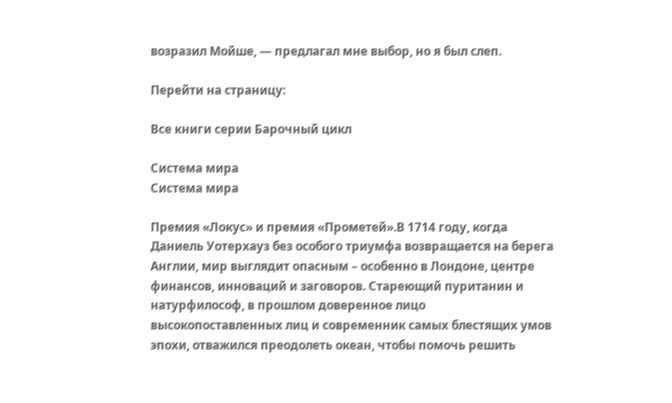возразил Мойше, — предлагал мне выбор, но я был слеп.

Перейти на страницу:

Все книги серии Барочный цикл

Система мира
Система мира

Премия «Локус» и премия «Прометей».В 1714 году, когда Даниель Уотерхауз без особого триумфа возвращается на берега Англии, мир выглядит опасным – особенно в Лондоне, центре финансов, инноваций и заговоров. Стареющий пуританин и натурфилософ, в прошлом доверенное лицо высокопоставленных лиц и современник самых блестящих умов эпохи, отважился преодолеть океан, чтобы помочь решить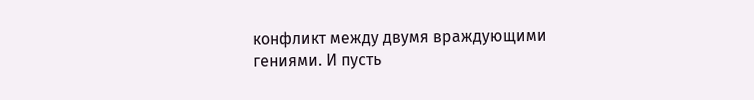конфликт между двумя враждующими гениями. И пусть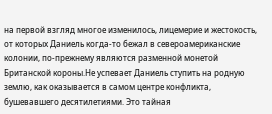на первой взгляд многое изменилось, лицемерие и жестокость, от которых Даниель когда-то бежал в североамериканские колонии, по-прежнему являются разменной монетой Британской короны.Не успевает Даниель ступить на родную землю, как оказывается в самом центре конфликта, бушевавшего десятилетиями. Это тайная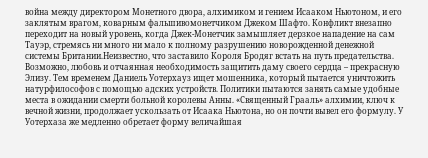война между директором Монетного двора, алхимиком и гением Исааком Ньютоном, и его заклятым врагом, коварным фальшивомонетчиком Джеком Шафто. Конфликт внезапно переходит на новый уровень, когда Джек-Монетчик замышляет дерзкое нападение на сам Тауэр, стремясь ни много ни мало к полному разрушению новорожденной денежной системы Британии.Неизвестно, что заставило Короля Бродяг встать на путь предательства. Возможно, любовь и отчаянная необходимость защитить даму своего сердца – прекрасную Элизу. Тем временем Даниель Уотерхауз ищет мошенника, который пытается уничтожить натурфилософов с помощью адских устройств. Политики пытаются занять самые удобные места в ожидании смерти больной королевы Анны. «Священный Грааль» алхимии, ключ к вечной жизни, продолжает ускользать от Исаака Ньютона, но он почти вывел его формулу. У Уотерхаза же медленно обретает форму величайшая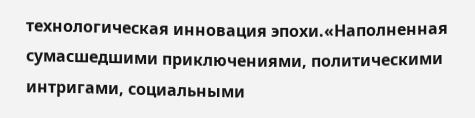технологическая инновация эпохи.«Наполненная сумасшедшими приключениями, политическими интригами, социальными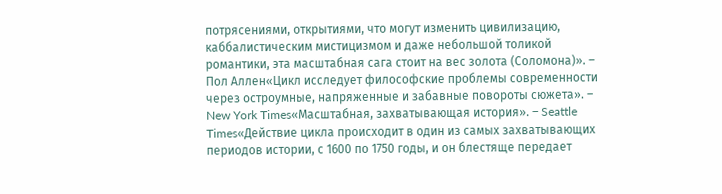потрясениями, открытиями, что могут изменить цивилизацию, каббалистическим мистицизмом и даже небольшой толикой романтики, эта масштабная сага стоит на вес золота (Соломона)». – Пол Аллен«Цикл исследует философские проблемы современности через остроумные, напряженные и забавные повороты сюжета». – New York Times«Масштабная, захватывающая история». – Seattle Times«Действие цикла происходит в один из самых захватывающих периодов истории, с 1600 по 1750 годы, и он блестяще передает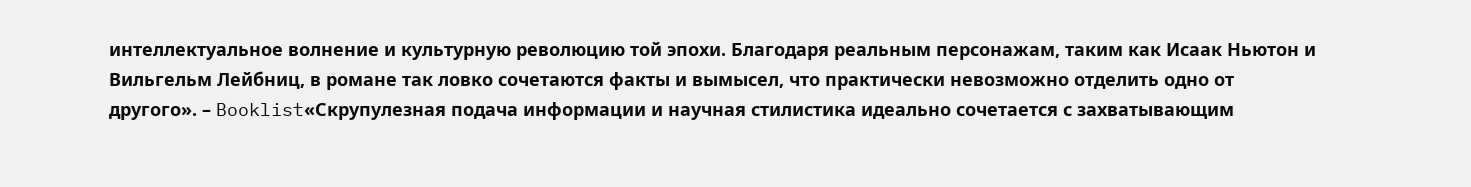интеллектуальное волнение и культурную революцию той эпохи. Благодаря реальным персонажам, таким как Исаак Ньютон и Вильгельм Лейбниц, в романе так ловко сочетаются факты и вымысел, что практически невозможно отделить одно от другого». – Booklist«Скрупулезная подача информации и научная стилистика идеально сочетается с захватывающим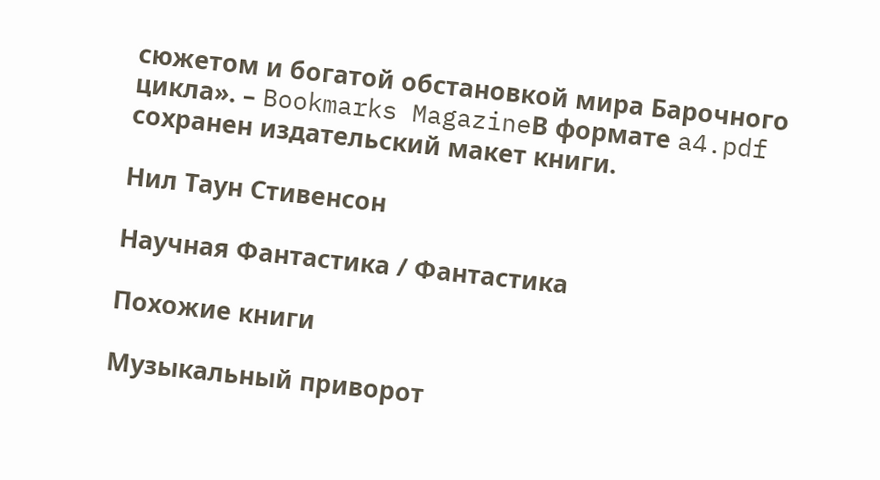сюжетом и богатой обстановкой мира Барочного цикла». – Bookmarks MagazineВ формате a4.pdf сохранен издательский макет книги.

Нил Таун Стивенсон

Научная Фантастика / Фантастика

Похожие книги

Музыкальный приворот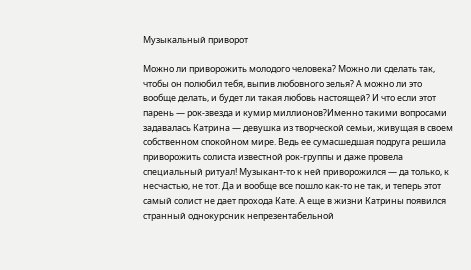Музыкальный приворот

Можно ли приворожить молодого человека? Можно ли сделать так, чтобы он полюбил тебя, выпив любовного зелья? А можно ли это вообще делать, и будет ли такая любовь настоящей? И что если этот парень — рок-звезда и кумир миллионов?Именно такими вопросами задавалась Катрина — девушка из творческой семьи, живущая в своем собственном спокойном мире. Ведь ее сумасшедшая подруга решила приворожить солиста известной рок-группы и даже провела специальный ритуал! Музыкант-то к ней приворожился — да только, к несчастью, не тот. Да и вообще все пошло как-то не так, и теперь этот самый солист не дает прохода Кате. А еще в жизни Катрины появился странный однокурсник непрезентабельной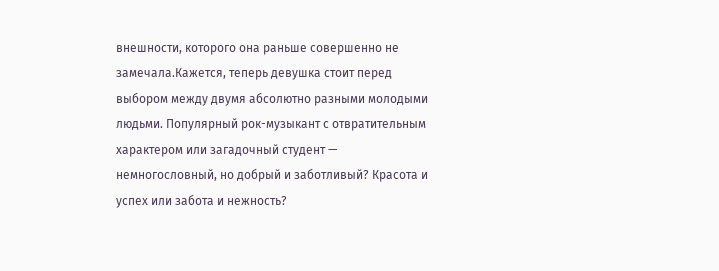внешности, которого она раньше совершенно не замечала.Кажется, теперь девушка стоит перед выбором между двумя абсолютно разными молодыми людьми. Популярный рок-музыкант с отвратительным характером или загадочный студент — немногословный, но добрый и заботливый? Красота и успех или забота и нежность?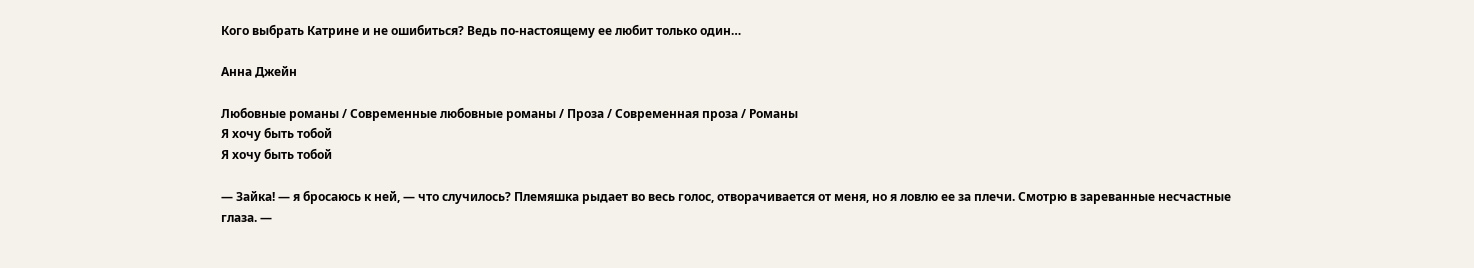Кого выбрать Катрине и не ошибиться? Ведь по-настоящему ее любит только один…

Анна Джейн

Любовные романы / Современные любовные романы / Проза / Современная проза / Романы
Я хочу быть тобой
Я хочу быть тобой

— Зайка! — я бросаюсь к ней, — что случилось? Племяшка рыдает во весь голос, отворачивается от меня, но я ловлю ее за плечи. Смотрю в зареванные несчастные глаза. —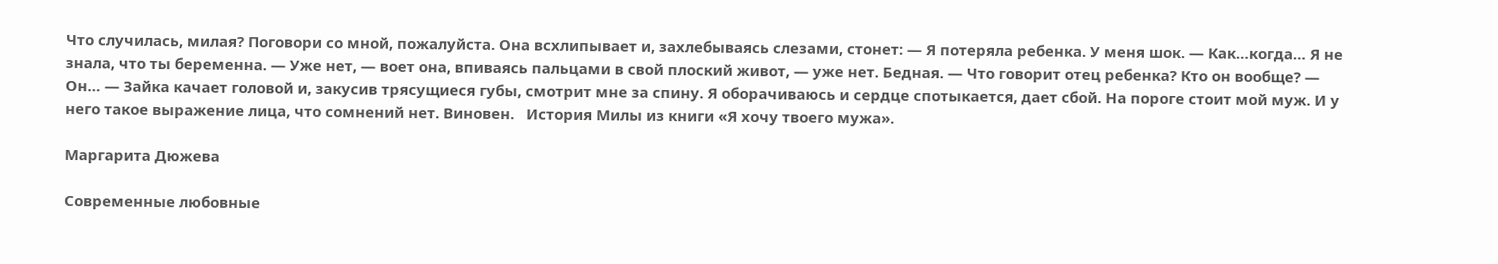Что случилась, милая? Поговори со мной, пожалуйста. Она всхлипывает и, захлебываясь слезами, стонет: — Я потеряла ребенка. У меня шок. — Как…когда… Я не знала, что ты беременна. — Уже нет, — воет она, впиваясь пальцами в свой плоский живот, — уже нет. Бедная. — Что говорит отец ребенка? Кто он вообще? — Он… — Зайка качает головой и, закусив трясущиеся губы, смотрит мне за спину. Я оборачиваюсь и сердце спотыкается, дает сбой. На пороге стоит мой муж. И у него такое выражение лица, что сомнений нет. Виновен.   История Милы из книги «Я хочу твоего мужа».

Маргарита Дюжева

Современные любовные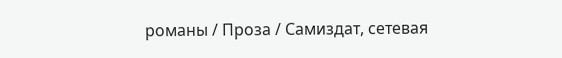романы / Проза / Самиздат, сетевая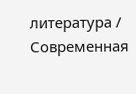литература / Современная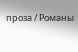проза / Романы